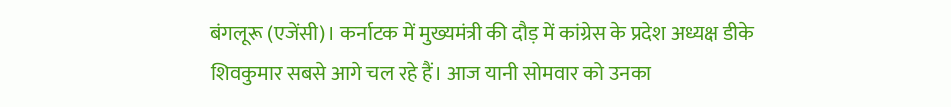बंगलूरू (एजेंसी)। कर्नाटक में मुख्यमंत्री की दौड़ में कांग्रेस के प्रदेश अध्यक्ष डीके शिवकुमार सबसे आगे चल रहे हैं। आज यानी सोमवार को उनका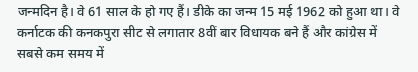जन्मदिन है। वे 61 साल के हो गए हैं। डीके का जन्म 15 मई 1962 को हुआ था। वे कर्नाटक की कनकपुरा सीट से लगातार 8वीं बार विधायक बने हैं और कांग्रेस में सबसे कम समय में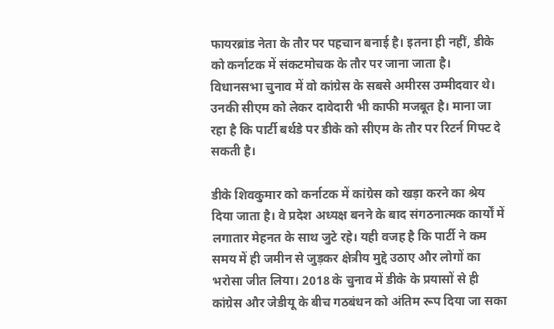फायरब्रांड नेता के तौर पर पहचान बनाई है। इतना ही नहीं, डीके को कर्नाटक में संकटमोचक के तौर पर जाना जाता है। विधानसभा चुनाव में वो कांग्रेस के सबसे अमीरस उम्मीदवार थे। उनकी सीएम को लेकर दावेदारी भी काफी मजबूत है। माना जा रहा है कि पार्टी बर्थडे पर डीके को सीएम के तौर पर रिटर्न गिफ्ट दे सकती है।

डीके शिवकुमार को कर्नाटक में कांग्रेस को खड़ा करने का श्रेय दिया जाता है। वे प्रदेश अध्यक्ष बनने के बाद संगठनात्मक कार्यों में लगातार मेहनत के साथ जुटे रहे। यही वजह है कि पार्टी ने कम समय में ही जमीन से जुड़कर क्षेत्रीय मुद्दे उठाए और लोगों का भरोसा जीत लिया। 2018 के चुनाव में डीके के प्रयासों से ही कांग्रेस और जेडीयू के बीच गठबंधन को अंतिम रूप दिया जा सका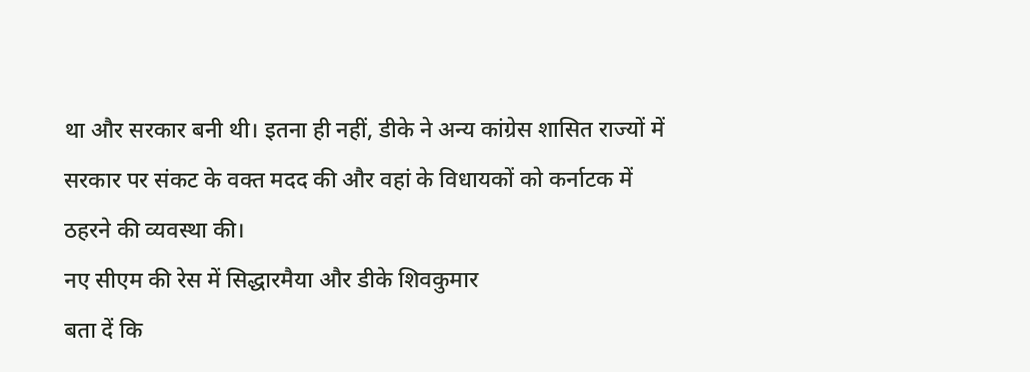था और सरकार बनी थी। इतना ही नहीं, डीके ने अन्य कांग्रेस शासित राज्यों में सरकार पर संकट के वक्त मदद की और वहां के विधायकों को कर्नाटक में ठहरने की व्यवस्था की।
नए सीएम की रेस में सिद्धारमैया और डीके शिवकुमार
बता दें कि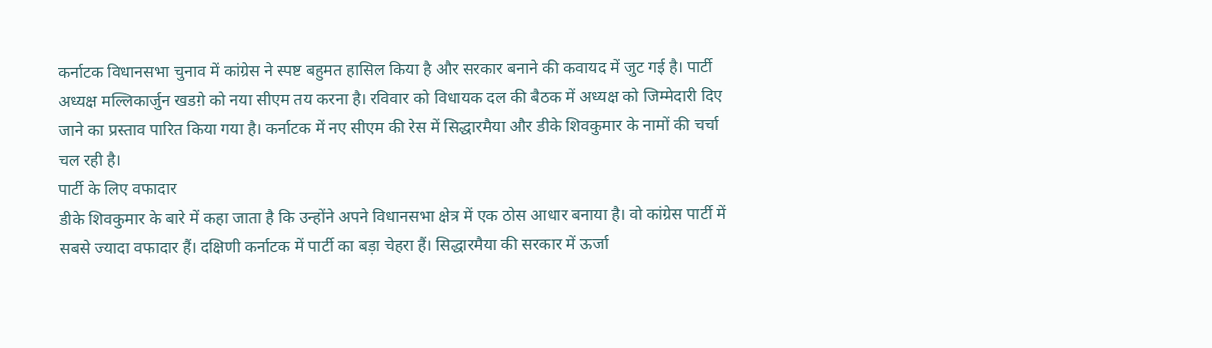कर्नाटक विधानसभा चुनाव में कांग्रेस ने स्पष्ट बहुमत हासिल किया है और सरकार बनाने की कवायद में जुट गई है। पार्टी अध्यक्ष मल्लिकार्जुन खडग़े को नया सीएम तय करना है। रविवार को विधायक दल की बैठक में अध्यक्ष को जिम्मेदारी दिए जाने का प्रस्ताव पारित किया गया है। कर्नाटक में नए सीएम की रेस में सिद्धारमैया और डीके शिवकुमार के नामों की चर्चा चल रही है।
पार्टी के लिए वफादार
डीके शिवकुमार के बारे में कहा जाता है कि उन्होंने अपने विधानसभा क्षेत्र में एक ठोस आधार बनाया है। वो कांग्रेस पार्टी में सबसे ज्यादा वफादार हैं। दक्षिणी कर्नाटक में पार्टी का बड़ा चेहरा हैं। सिद्धारमैया की सरकार में ऊर्जा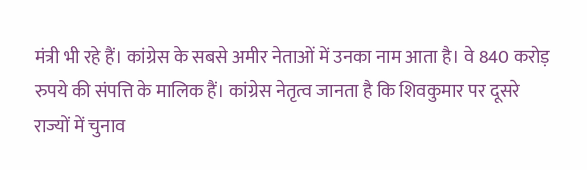मंत्री भी रहे हैं। कांग्रेस के सबसे अमीर नेताओं में उनका नाम आता है। वे 840 करोड़ रुपये की संपत्ति के मालिक हैं। कांग्रेस नेतृत्व जानता है कि शिवकुमार पर दूसरे राज्यों में चुनाव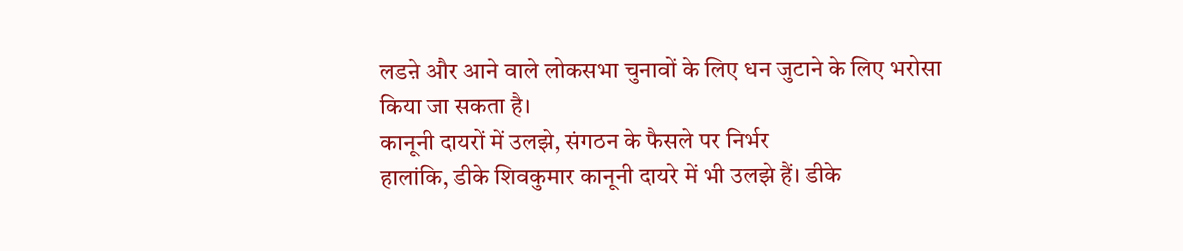लडऩे और आने वाले लोकसभा चुनावों के लिए धन जुटाने के लिए भरोसा किया जा सकता है।
कानूनी दायरों में उलझे, संगठन के फैसले पर निर्भर
हालांकि, डीके शिवकुमार कानूनी दायरे में भी उलझे हैं। डीके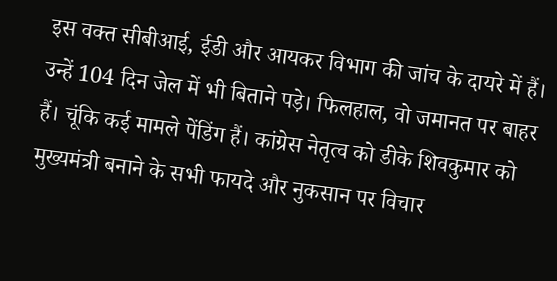इस वक्त सीबीआई, ईडी और आयकर विभाग की जांच के दायरे में हैं। उन्हें 104 दिन जेल में भी बिताने पड़े। फिलहाल, वो जमानत पर बाहर हैं। चूंकि कई मामले पेंडिंग हैं। कांग्रेस नेतृत्व को डीके शिवकुमार को मुख्यमंत्री बनाने के सभी फायदे और नुकसान पर विचार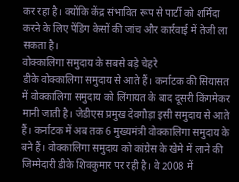कर रहा है। क्योंकि केंद्र संभावित रूप से पार्टी को शर्मिंदा करने के लिए पेंडिंग केसों की जांच और कार्रवाई में तेजी ला सकता है।
वोक्कालिगा समुदाय के सबसे बड़े चेहरे
डीके वोक्कालिगा समुदाय से आते हैं। कर्नाटक की सियासत में वोक्कालिगा समुदाय को लिंगायत के बाद दूसरी किंगमेकर मानी जाती है। जेडीएस प्रमुख देवगौड़ा इसी समुदाय से आते हैं। कर्नाटक में अब तक 6 मुख्यमंत्री वोक्कालिगा समुदाय के बने हैं। वोक्कालिगा समुदाय को कांग्रेस के खेमे में लाने की जिम्मेदारी डीके शिवकुमार पर रही है। वे 2008 में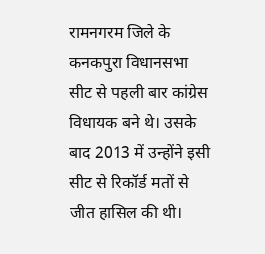रामनगरम जिले के कनकपुरा विधानसभा सीट से पहली बार कांग्रेस विधायक बने थे। उसके बाद 2013 में उन्होंने इसी सीट से रिकॉर्ड मतों से जीत हासिल की थी।